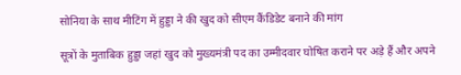सोनिया के साथ मीटिंग में हुड्डा ने की खुद को सीएम कैंडिडेट बनाने की मांग

सूत्रों के मुताबिक हुड्डा जहां खुद को मुख्यमंत्री पद का उम्मीदवार घोषित कराने पर अड़े हैं और अपने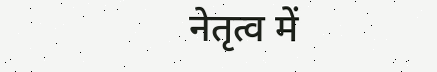नेतृत्व में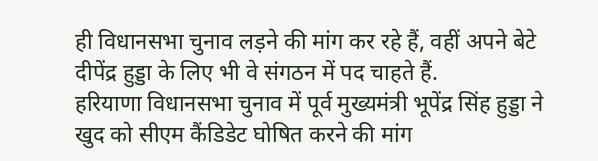ही विधानसभा चुनाव लड़ने की मांग कर रहे हैं, वहीं अपने बेटे दीपेंद्र हुड्डा के लिए भी वे संगठन में पद चाहते हैं.
हरियाणा विधानसभा चुनाव में पूर्व मुख्यमंत्री भूपेंद्र सिंह हुड्डा ने खुद को सीएम कैंडिडेट घोषित करने की मांग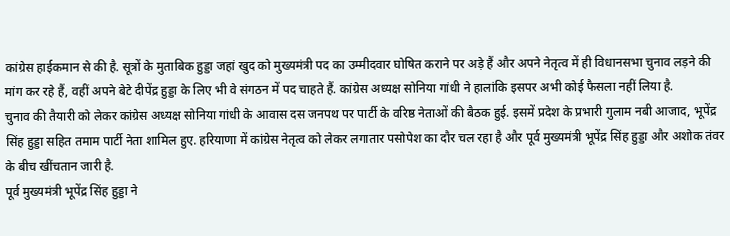कांग्रेस हाईकमान से की है. सूत्रों के मुताबिक हुड्डा जहां खुद को मुख्यमंत्री पद का उम्मीदवार घोषित कराने पर अड़े हैं और अपने नेतृत्व में ही विधानसभा चुनाव लड़ने की मांग कर रहे हैं, वहीं अपने बेटे दीपेंद्र हुड्डा के लिए भी वे संगठन में पद चाहते हैं. कांग्रेस अध्यक्ष सोनिया गांधी ने हालांकि इसपर अभी कोई फैसला नहीं लिया है.
चुनाव की तैयारी को लेकर कांग्रेस अध्यक्ष सोनिया गांधी के आवास दस जनपथ पर पार्टी के वरिष्ठ नेताओं की बैठक हुई. इसमें प्रदेश के प्रभारी गुलाम नबी आजाद, भूपेंद्र सिंह हुड्डा सहित तमाम पार्टी नेता शामिल हुए. हरियाणा में कांग्रेस नेतृत्व को लेकर लगातार पसोपेश का दौर चल रहा है और पूर्व मुख्यमंत्री भूपेंद्र सिंह हुड्डा और अशोक तंवर के बीच खींचतान जारी है.
पूर्व मुख्यमंत्री भूपेंद्र सिंह हुड्डा ने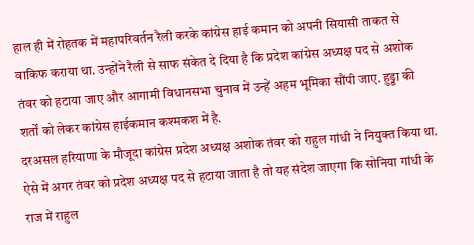हाल ही में रोहतक में महापरिवर्तन रैली करके कांग्रेस हाई कमान को अपनी सियासी ताकत से वाकिफ कराया था. उन्होंने रैली से साफ संकेत दे दिया है कि प्रदेश कांग्रेस अध्यक्ष पद से अशोक तंवर को हटाया जाए और आगामी विधानसभा चुनाव में उन्हें अहम भूमिका सौंपी जाए. हुड्डा की शर्तों को लेकर कांग्रेस हाईकमान कश्मकश में है.
दरअसल हरियाणा के मौजूदा कांग्रेस प्रदेश अध्यक्ष अशोक तंवर को राहुल गांधी ने नियुक्त किया था. ऐसे में अगर तंवर को प्रदेश अध्यक्ष पद से हटाया जाता है तो यह संदेश जाएगा कि सोनिया गांधी के राज में राहुल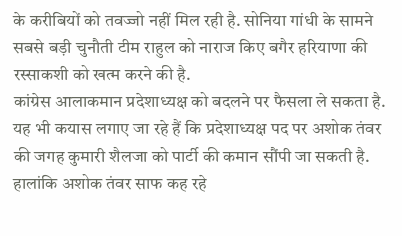के करीबियों को तवज्जो नहीं मिल रही है. सोनिया गांधी के सामने सबसे बड़ी चुनौती टीम राहुल को नाराज किए बगैर हरियाणा की रस्साकशी को खत्म करने की है.
कांग्रेस आलाकमान प्रदेशाध्यक्ष को बदलने पर फैसला ले सकता है. यह भी कयास लगाए जा रहे हैं कि प्रदेशाध्यक्ष पद पर अशोक तंवर की जगह कुमारी शैलजा को पार्टी की कमान सौंपी जा सकती है. हालांकि अशोक तंवर साफ कह रहे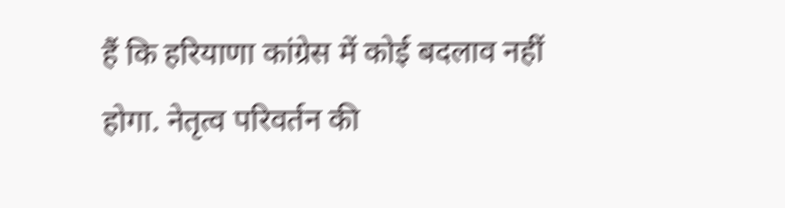हैं कि हरियाणा कांग्रेस में कोई बदलाव नहीं होगा. नेतृत्व परिवर्तन की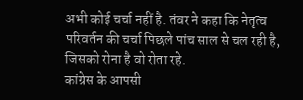अभी कोई चर्चा नहीं है. तंवर ने कहा कि नेतृत्व परिवर्तन की चर्चा पिछले पांच साल से चल रही है, जिसको रोना है वो रोता रहे.
कांग्रेस के आपसी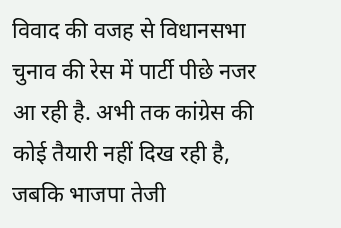विवाद की वजह से विधानसभा चुनाव की रेस में पार्टी पीछे नजर आ रही है. अभी तक कांग्रेस की कोई तैयारी नहीं दिख रही है, जबकि भाजपा तेजी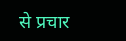से प्रचार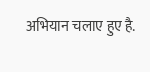अभियान चलाए हुए है.